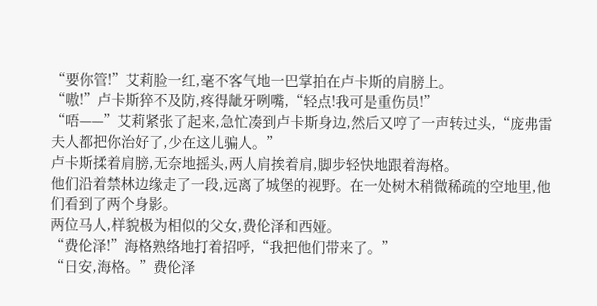“要你管!”艾莉脸一红,毫不客气地一巴掌拍在卢卡斯的肩膀上。
“嗷!”卢卡斯猝不及防,疼得龇牙咧嘴,“轻点!我可是重伤员!”
“唔——”艾莉紧张了起来,急忙凑到卢卡斯身边,然后又哼了一声转过头,“庞弗雷夫人都把你治好了,少在这儿骗人。”
卢卡斯揉着肩膀,无奈地摇头,两人肩挨着肩,脚步轻快地跟着海格。
他们沿着禁林边缘走了一段,远离了城堡的视野。在一处树木稍微稀疏的空地里,他们看到了两个身影。
两位马人,样貌极为相似的父女,费伦泽和西娅。
“费伦泽!”海格熟络地打着招呼,“我把他们带来了。”
“日安,海格。”费伦泽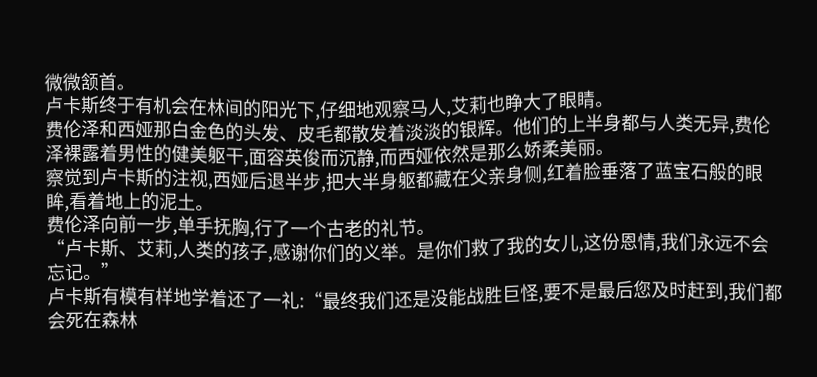微微颔首。
卢卡斯终于有机会在林间的阳光下,仔细地观察马人,艾莉也睁大了眼睛。
费伦泽和西娅那白金色的头发、皮毛都散发着淡淡的银辉。他们的上半身都与人类无异,费伦泽裸露着男性的健美躯干,面容英俊而沉静,而西娅依然是那么娇柔美丽。
察觉到卢卡斯的注视,西娅后退半步,把大半身躯都藏在父亲身侧,红着脸垂落了蓝宝石般的眼眸,看着地上的泥土。
费伦泽向前一步,单手抚胸,行了一个古老的礼节。
“卢卡斯、艾莉,人类的孩子,感谢你们的义举。是你们救了我的女儿,这份恩情,我们永远不会忘记。”
卢卡斯有模有样地学着还了一礼:“最终我们还是没能战胜巨怪,要不是最后您及时赶到,我们都会死在森林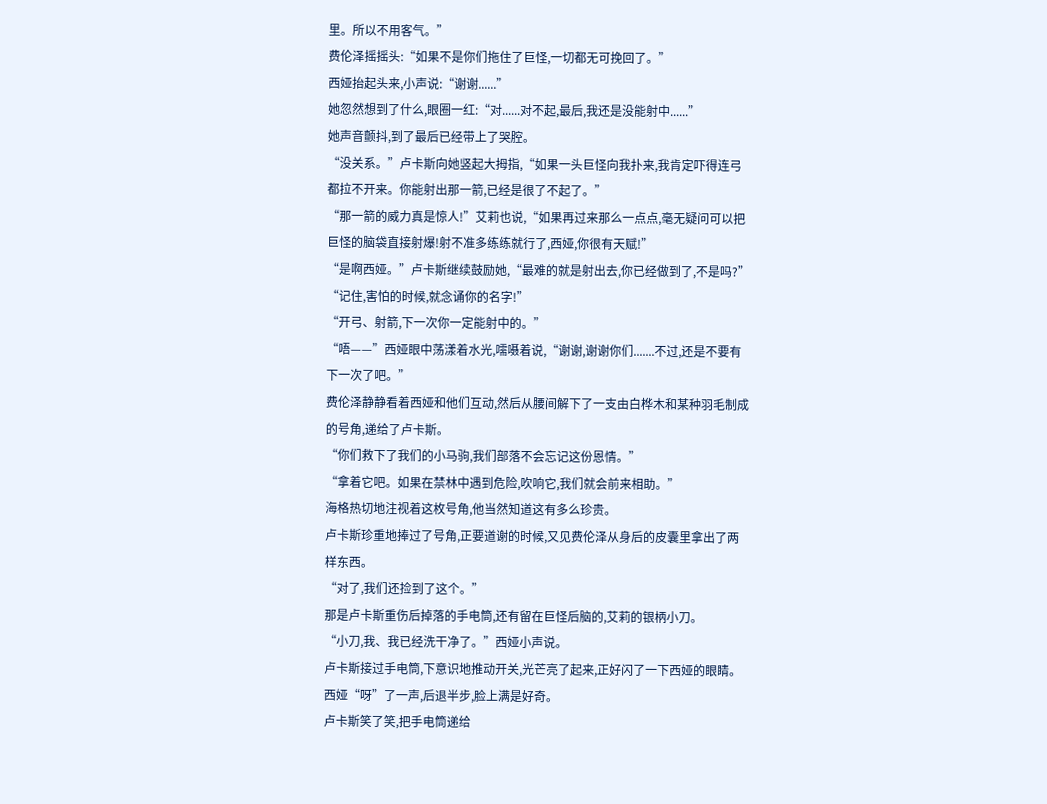里。所以不用客气。”
费伦泽摇摇头:“如果不是你们拖住了巨怪,一切都无可挽回了。”
西娅抬起头来,小声说:“谢谢......”
她忽然想到了什么,眼圈一红:“对......对不起,最后,我还是没能射中......”
她声音颤抖,到了最后已经带上了哭腔。
“没关系。”卢卡斯向她竖起大拇指,“如果一头巨怪向我扑来,我肯定吓得连弓都拉不开来。你能射出那一箭,已经是很了不起了。”
“那一箭的威力真是惊人!”艾莉也说,“如果再过来那么一点点,毫无疑问可以把巨怪的脑袋直接射爆!射不准多练练就行了,西娅,你很有天赋!”
“是啊西娅。”卢卡斯继续鼓励她,“最难的就是射出去,你已经做到了,不是吗?”
“记住,害怕的时候,就念诵你的名字!”
“开弓、射箭,下一次你一定能射中的。”
“唔——”西娅眼中荡漾着水光,嚅嗫着说,“谢谢,谢谢你们.......不过,还是不要有下一次了吧。”
费伦泽静静看着西娅和他们互动,然后从腰间解下了一支由白桦木和某种羽毛制成的号角,递给了卢卡斯。
“你们救下了我们的小马驹,我们部落不会忘记这份恩情。”
“拿着它吧。如果在禁林中遇到危险,吹响它,我们就会前来相助。”
海格热切地注视着这枚号角,他当然知道这有多么珍贵。
卢卡斯珍重地捧过了号角,正要道谢的时候,又见费伦泽从身后的皮囊里拿出了两样东西。
“对了,我们还捡到了这个。”
那是卢卡斯重伤后掉落的手电筒,还有留在巨怪后脑的,艾莉的银柄小刀。
“小刀,我、我已经洗干净了。”西娅小声说。
卢卡斯接过手电筒,下意识地推动开关,光芒亮了起来,正好闪了一下西娅的眼睛。西娅“呀”了一声,后退半步,脸上满是好奇。
卢卡斯笑了笑,把手电筒递给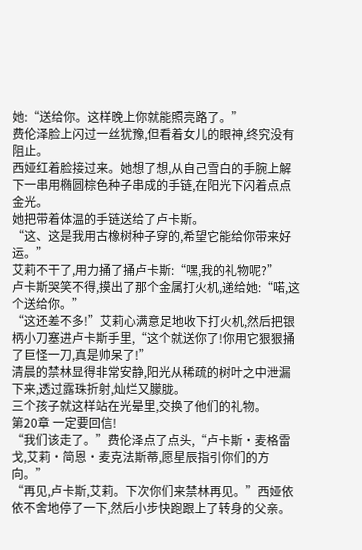她:“送给你。这样晚上你就能照亮路了。”
费伦泽脸上闪过一丝犹豫,但看着女儿的眼神,终究没有阻止。
西娅红着脸接过来。她想了想,从自己雪白的手腕上解下一串用椭圆棕色种子串成的手链,在阳光下闪着点点金光。
她把带着体温的手链送给了卢卡斯。
“这、这是我用古橡树种子穿的,希望它能给你带来好运。”
艾莉不干了,用力捅了捅卢卡斯:“嘿,我的礼物呢?”
卢卡斯哭笑不得,摸出了那个金属打火机,递给她:“喏,这个送给你。”
“这还差不多!”艾莉心满意足地收下打火机,然后把银柄小刀塞进卢卡斯手里,“这个就送你了!你用它狠狠捅了巨怪一刀,真是帅呆了!”
清晨的禁林显得非常安静,阳光从稀疏的树叶之中泄漏下来,透过露珠折射,灿烂又朦胧。
三个孩子就这样站在光晕里,交换了他们的礼物。
第20章 一定要回信!
“我们该走了。”费伦泽点了点头,“卢卡斯·麦格雷戈,艾莉·简恩·麦克法斯蒂,愿星辰指引你们的方向。”
“再见,卢卡斯,艾莉。下次你们来禁林再见。”西娅依依不舍地停了一下,然后小步快跑跟上了转身的父亲。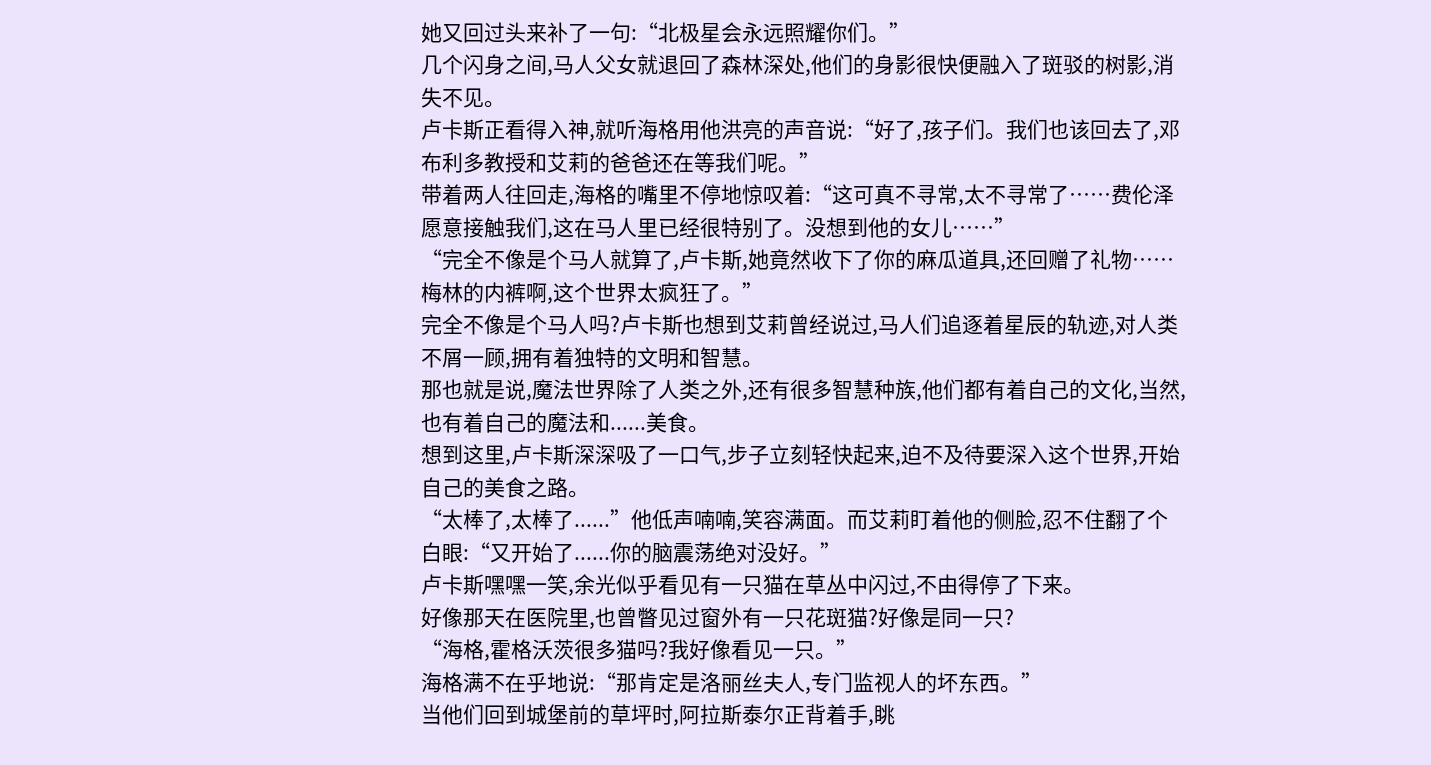她又回过头来补了一句:“北极星会永远照耀你们。”
几个闪身之间,马人父女就退回了森林深处,他们的身影很快便融入了斑驳的树影,消失不见。
卢卡斯正看得入神,就听海格用他洪亮的声音说:“好了,孩子们。我们也该回去了,邓布利多教授和艾莉的爸爸还在等我们呢。”
带着两人往回走,海格的嘴里不停地惊叹着:“这可真不寻常,太不寻常了……费伦泽愿意接触我们,这在马人里已经很特别了。没想到他的女儿……”
“完全不像是个马人就算了,卢卡斯,她竟然收下了你的麻瓜道具,还回赠了礼物……梅林的内裤啊,这个世界太疯狂了。”
完全不像是个马人吗?卢卡斯也想到艾莉曾经说过,马人们追逐着星辰的轨迹,对人类不屑一顾,拥有着独特的文明和智慧。
那也就是说,魔法世界除了人类之外,还有很多智慧种族,他们都有着自己的文化,当然,也有着自己的魔法和......美食。
想到这里,卢卡斯深深吸了一口气,步子立刻轻快起来,迫不及待要深入这个世界,开始自己的美食之路。
“太棒了,太棒了......”他低声喃喃,笑容满面。而艾莉盯着他的侧脸,忍不住翻了个白眼:“又开始了......你的脑震荡绝对没好。”
卢卡斯嘿嘿一笑,余光似乎看见有一只猫在草丛中闪过,不由得停了下来。
好像那天在医院里,也曾瞥见过窗外有一只花斑猫?好像是同一只?
“海格,霍格沃茨很多猫吗?我好像看见一只。”
海格满不在乎地说:“那肯定是洛丽丝夫人,专门监视人的坏东西。”
当他们回到城堡前的草坪时,阿拉斯泰尔正背着手,眺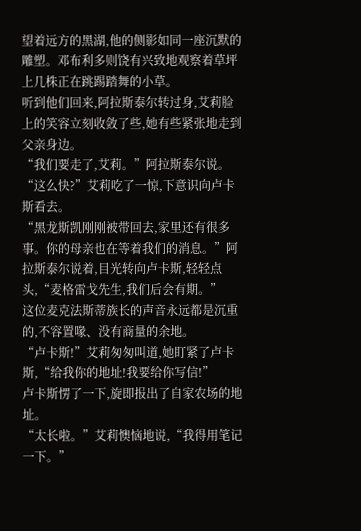望着远方的黑湖,他的侧影如同一座沉默的雕塑。邓布利多则饶有兴致地观察着草坪上几株正在跳踢踏舞的小草。
听到他们回来,阿拉斯泰尔转过身,艾莉脸上的笑容立刻收敛了些,她有些紧张地走到父亲身边。
“我们要走了,艾莉。”阿拉斯泰尔说。
“这么快?”艾莉吃了一惊,下意识向卢卡斯看去。
“黑龙斯凯刚刚被带回去,家里还有很多事。你的母亲也在等着我们的消息。”阿拉斯泰尔说着,目光转向卢卡斯,轻轻点头,“麦格雷戈先生,我们后会有期。”
这位麦克法斯蒂族长的声音永远都是沉重的,不容置喙、没有商量的余地。
“卢卡斯!”艾莉匆匆叫道,她盯紧了卢卡斯,“给我你的地址!我要给你写信!”
卢卡斯愣了一下,旋即报出了自家农场的地址。
“太长啦。”艾莉懊恼地说,“我得用笔记一下。”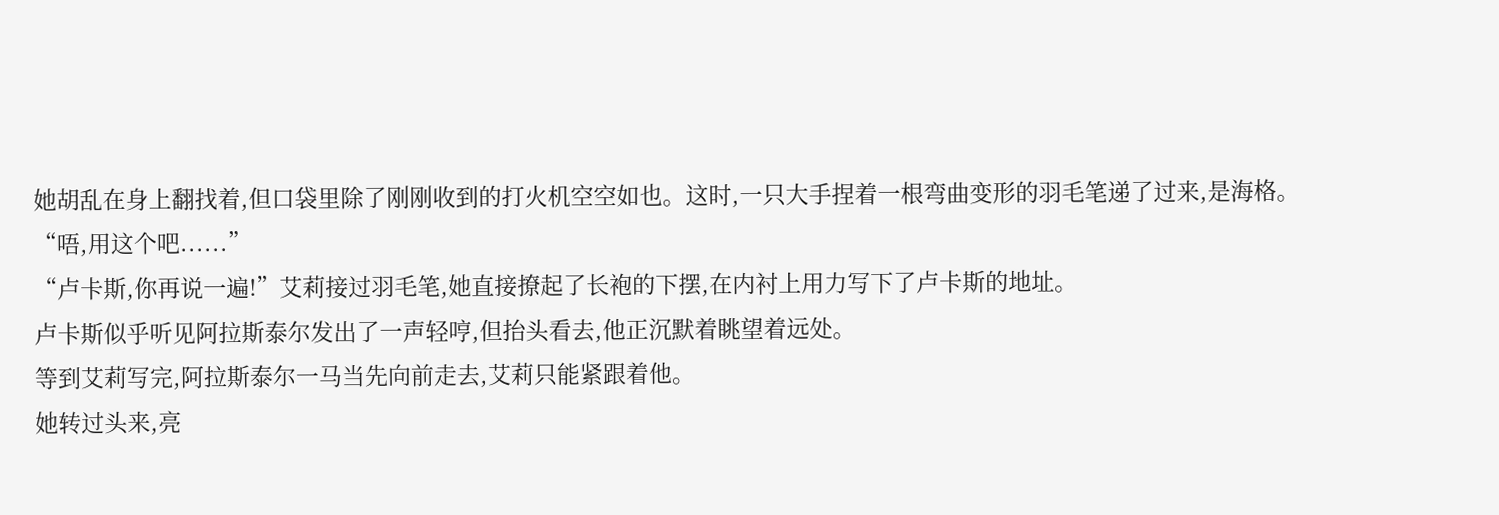她胡乱在身上翻找着,但口袋里除了刚刚收到的打火机空空如也。这时,一只大手捏着一根弯曲变形的羽毛笔递了过来,是海格。
“唔,用这个吧......”
“卢卡斯,你再说一遍!”艾莉接过羽毛笔,她直接撩起了长袍的下摆,在内衬上用力写下了卢卡斯的地址。
卢卡斯似乎听见阿拉斯泰尔发出了一声轻哼,但抬头看去,他正沉默着眺望着远处。
等到艾莉写完,阿拉斯泰尔一马当先向前走去,艾莉只能紧跟着他。
她转过头来,亮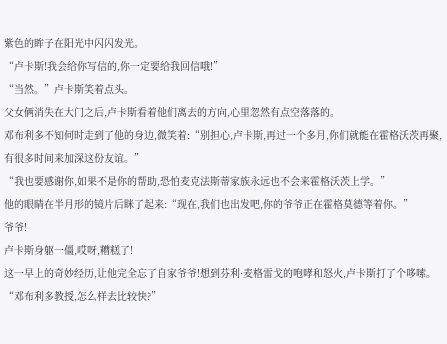紫色的眸子在阳光中闪闪发光。
“卢卡斯!我会给你写信的,你一定要给我回信哦!”
“当然。”卢卡斯笑着点头。
父女俩消失在大门之后,卢卡斯看着他们离去的方向,心里忽然有点空落落的。
邓布利多不知何时走到了他的身边,微笑着:“别担心,卢卡斯,再过一个多月,你们就能在霍格沃茨再聚,有很多时间来加深这份友谊。”
“我也要感谢你,如果不是你的帮助,恐怕麦克法斯蒂家族永远也不会来霍格沃茨上学。”
他的眼睛在半月形的镜片后眯了起来:“现在,我们也出发吧,你的爷爷正在霍格莫德等着你。”
爷爷!
卢卡斯身躯一僵,哎呀,糟糕了!
这一早上的奇妙经历,让他完全忘了自家爷爷!想到芬利·麦格雷戈的咆哮和怒火,卢卡斯打了个哆嗦。
“邓布利多教授,怎么样去比较快?”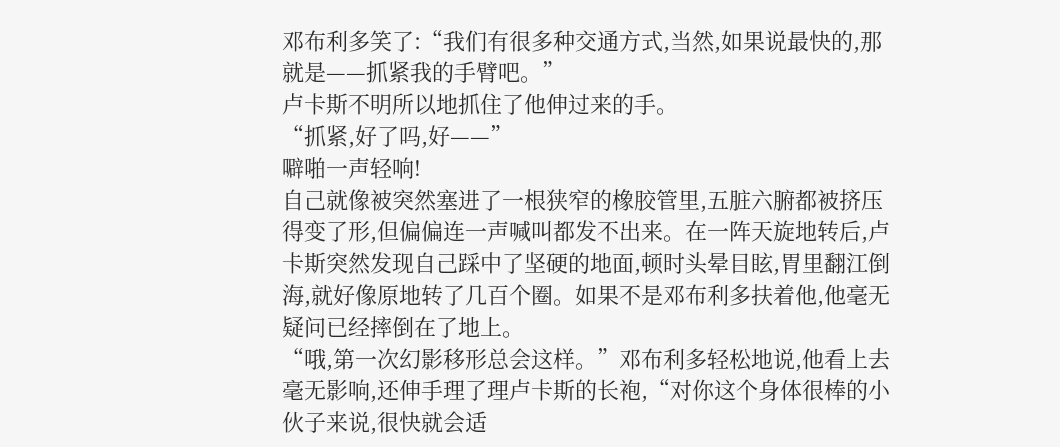邓布利多笑了:“我们有很多种交通方式,当然,如果说最快的,那就是——抓紧我的手臂吧。”
卢卡斯不明所以地抓住了他伸过来的手。
“抓紧,好了吗,好——”
噼啪一声轻响!
自己就像被突然塞进了一根狭窄的橡胶管里,五脏六腑都被挤压得变了形,但偏偏连一声喊叫都发不出来。在一阵天旋地转后,卢卡斯突然发现自己踩中了坚硬的地面,顿时头晕目眩,胃里翻江倒海,就好像原地转了几百个圈。如果不是邓布利多扶着他,他毫无疑问已经摔倒在了地上。
“哦,第一次幻影移形总会这样。”邓布利多轻松地说,他看上去毫无影响,还伸手理了理卢卡斯的长袍,“对你这个身体很棒的小伙子来说,很快就会适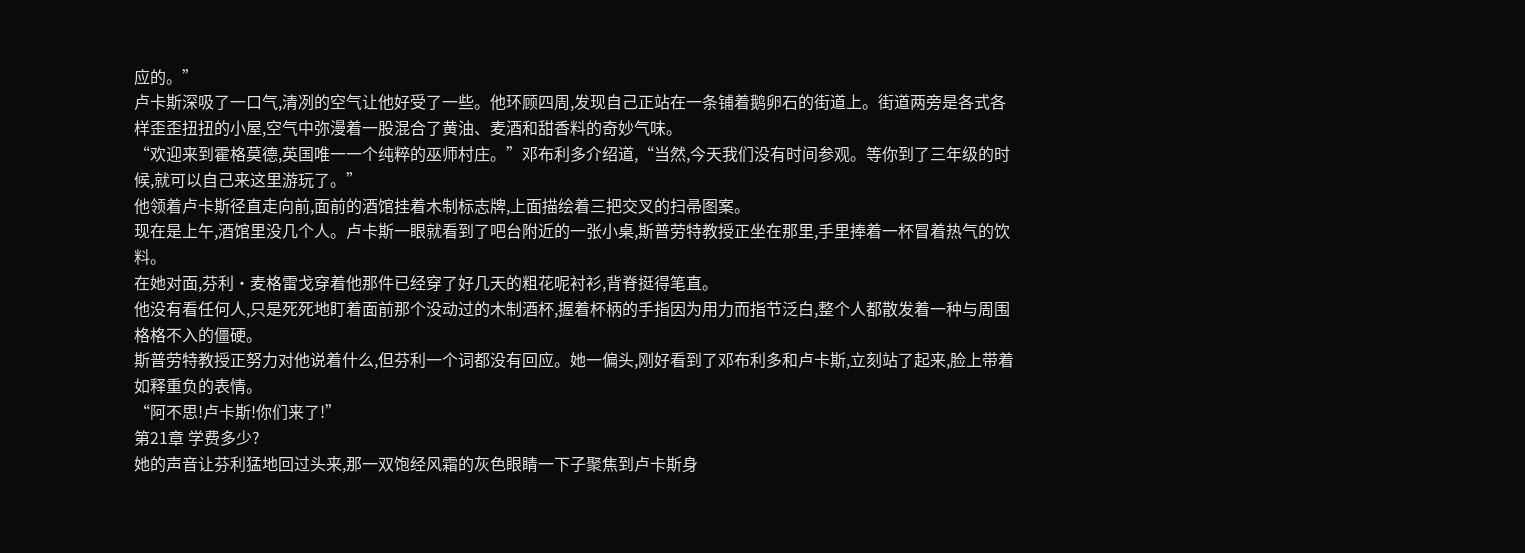应的。”
卢卡斯深吸了一口气,清冽的空气让他好受了一些。他环顾四周,发现自己正站在一条铺着鹅卵石的街道上。街道两旁是各式各样歪歪扭扭的小屋,空气中弥漫着一股混合了黄油、麦酒和甜香料的奇妙气味。
“欢迎来到霍格莫德,英国唯一一个纯粹的巫师村庄。”邓布利多介绍道,“当然,今天我们没有时间参观。等你到了三年级的时候,就可以自己来这里游玩了。”
他领着卢卡斯径直走向前,面前的酒馆挂着木制标志牌,上面描绘着三把交叉的扫帚图案。
现在是上午,酒馆里没几个人。卢卡斯一眼就看到了吧台附近的一张小桌,斯普劳特教授正坐在那里,手里捧着一杯冒着热气的饮料。
在她对面,芬利·麦格雷戈穿着他那件已经穿了好几天的粗花呢衬衫,背脊挺得笔直。
他没有看任何人,只是死死地盯着面前那个没动过的木制酒杯,握着杯柄的手指因为用力而指节泛白,整个人都散发着一种与周围格格不入的僵硬。
斯普劳特教授正努力对他说着什么,但芬利一个词都没有回应。她一偏头,刚好看到了邓布利多和卢卡斯,立刻站了起来,脸上带着如释重负的表情。
“阿不思!卢卡斯!你们来了!”
第21章 学费多少?
她的声音让芬利猛地回过头来,那一双饱经风霜的灰色眼睛一下子聚焦到卢卡斯身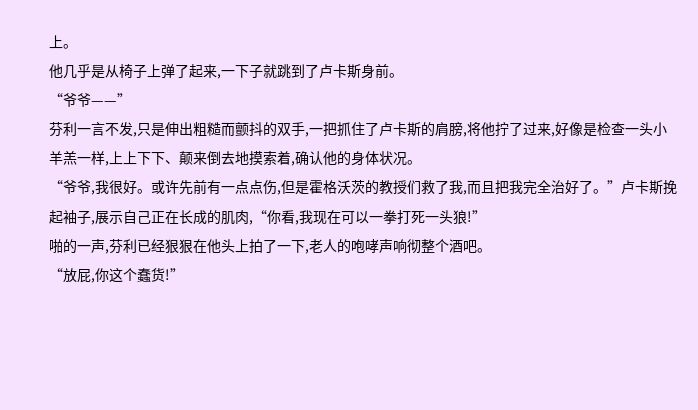上。
他几乎是从椅子上弹了起来,一下子就跳到了卢卡斯身前。
“爷爷——”
芬利一言不发,只是伸出粗糙而颤抖的双手,一把抓住了卢卡斯的肩膀,将他拧了过来,好像是检查一头小羊羔一样,上上下下、颠来倒去地摸索着,确认他的身体状况。
“爷爷,我很好。或许先前有一点点伤,但是霍格沃茨的教授们救了我,而且把我完全治好了。”卢卡斯挽起袖子,展示自己正在长成的肌肉,“你看,我现在可以一拳打死一头狼!”
啪的一声,芬利已经狠狠在他头上拍了一下,老人的咆哮声响彻整个酒吧。
“放屁,你这个蠢货!”